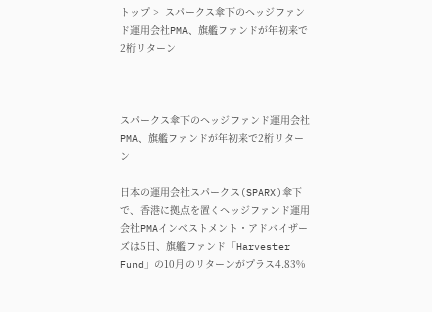トップ >  スパークス傘下のヘッジファンド運用会社PMA、旗艦ファンドが年初来で2桁リターン



スパークス傘下のヘッジファンド運用会社PMA、旗艦ファンドが年初来で2桁リターン

日本の運用会社スパークス(SPARX)傘下で、香港に拠点を置くヘッジファンド運用会社PMAインベストメント・アドバイザーズは5日、旗艦ファンド「Harvester Fund」の10月のリターンがプラス4.83%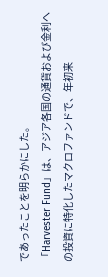であったことを明らかにした。
「Harvester Fund」は、アジア各国の通貨および金利への投資に特化したマクロファンドで、年初来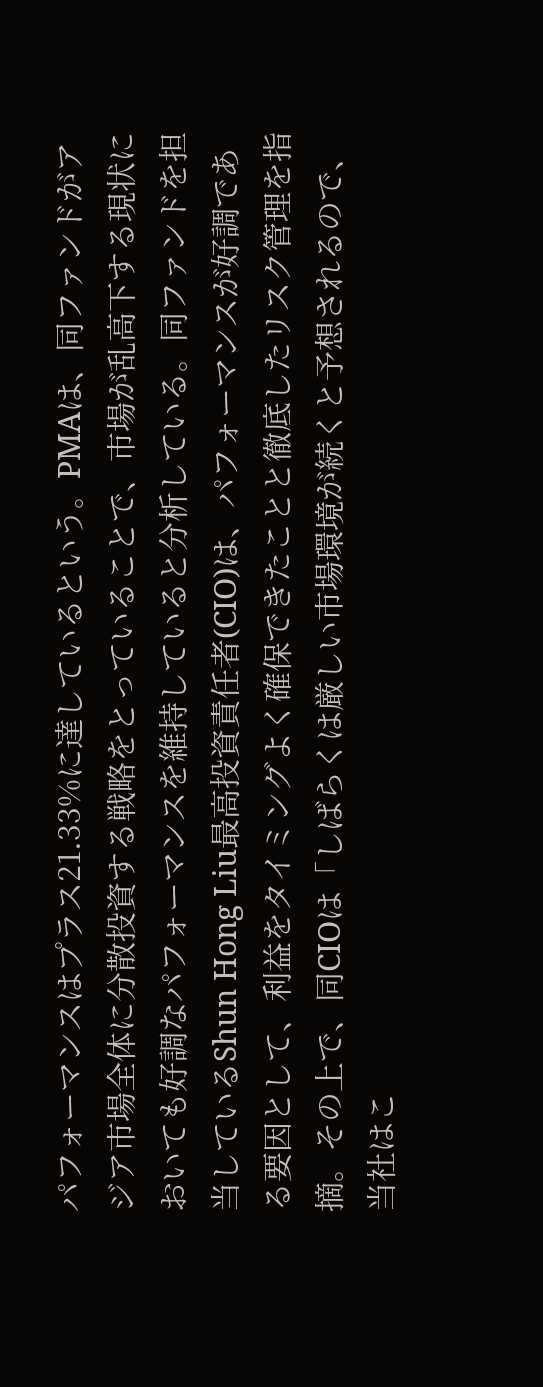パフォーマンスはプラス21.33%に達しているという。PMAは、同ファンドがアジア市場全体に分散投資する戦略をとっていることで、市場が乱高下する現状においても好調なパフォーマンスを維持していると分析している。同ファンドを担当しているShun Hong Liu最高投資責任者(CIO)は、パフォーマンスが好調である要因として、利益をタイミングよく確保できたことと徹底したリスク管理を指摘。その上で、同CIOは「しばらくは厳しい市場環境が続くと予想されるので、当社はこ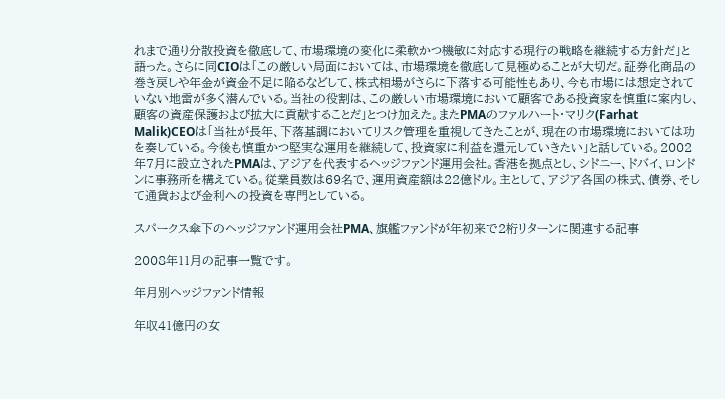れまで通り分散投資を徹底して、市場環境の変化に柔軟かつ機敏に対応する現行の戦略を継続する方針だ」と語った。さらに同CIOは「この厳しい局面においては、市場環境を徹底して見極めることが大切だ。証券化商品の巻き戻しや年金が資金不足に陥るなどして、株式相場がさらに下落する可能性もあり、今も市場には想定されていない地雷が多く潜んでいる。当社の役割は、この厳しい市場環境において顧客である投資家を慎重に案内し、顧客の資産保護および拡大に貢献することだ」とつけ加えた。またPMAのファルハート・マリク(Farhat Malik)CEOは「当社が長年、下落基調においてリスク管理を重視してきたことが、現在の市場環境においては功を奏している。今後も慎重かつ堅実な運用を継続して、投資家に利益を還元していきたい」と話している。2002年7月に設立されたPMAは、アジアを代表するヘッジファンド運用会社。香港を拠点とし、シドニー、ドバイ、ロンドンに事務所を構えている。従業員数は69名で、運用資産額は22億ドル。主として、アジア各国の株式、債券、そして通貨および金利への投資を専門としている。

スパークス傘下のヘッジファンド運用会社PMA、旗艦ファンドが年初来で2桁リターンに関連する記事

2008年11月の記事一覧です。

年月別ヘッジファンド情報

年収41億円の女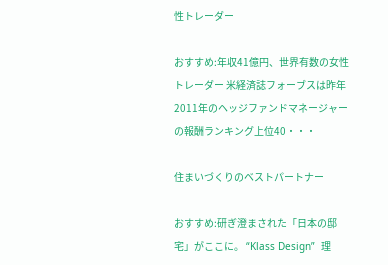性トレーダー

おすすめ:年収41億円、世界有数の女性トレーダー 米経済誌フォーブスは昨年2011年のヘッジファンドマネージャーの報酬ランキング上位40・・・

住まいづくりのベストパートナー

おすすめ:研ぎ澄まされた「日本の邸宅」がここに。 “Klass Design”  理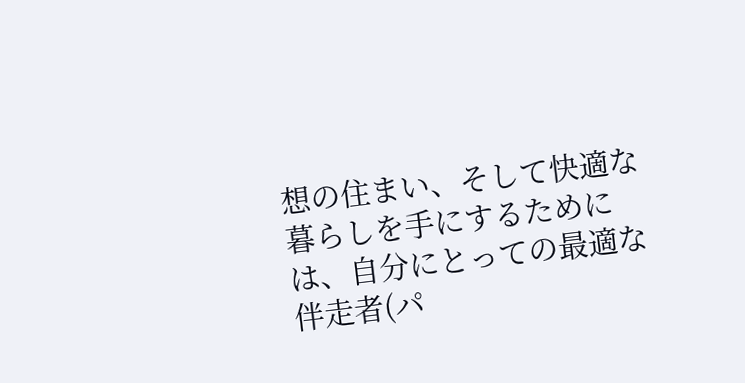想の住まい、そして快適な暮らしを手にするためには、自分にとっての最適な伴走者(パ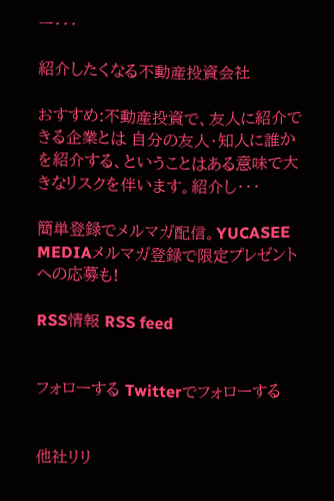ー・・・

紹介したくなる不動産投資会社

おすすめ:不動産投資で、友人に紹介できる企業とは 自分の友人・知人に誰かを紹介する、ということはある意味で大きなリスクを伴います。紹介し・・・

簡単登録でメルマガ配信。YUCASEE MEDIAメルマガ登録で限定プレゼントへの応募も!

RSS情報 RSS feed


フォローする Twitterでフォローする


他社リリ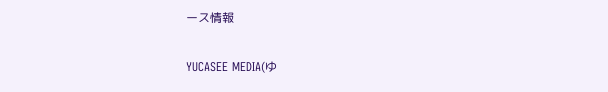ース情報

YUCASEE MEDIA(ゆ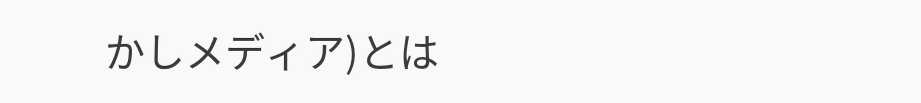かしメディア)とは